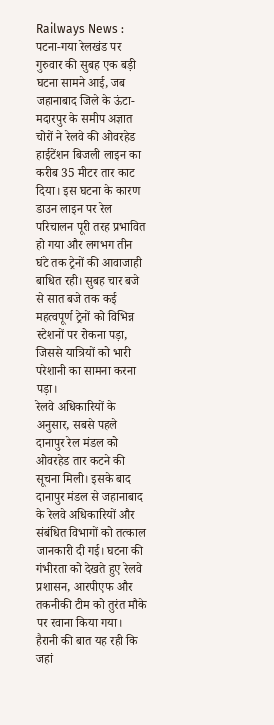Railways News : पटना-गया रेलखंड पर गुरुवार की सुबह एक बड़ी घटना सामने आई, जब जहानाबाद जिले के ऊंटा-मदारपुर के समीप अज्ञात चोरों ने रेलवे की ओवरहेड हाईटेंशन बिजली लाइन का करीब 35 मीटर तार काट दिया। इस घटना के कारण डाउन लाइन पर रेल परिचालन पूरी तरह प्रभावित हो गया और लगभग तीन घंटे तक ट्रेनों की आवाजाही बाधित रही। सुबह चार बजे से सात बजे तक कई महत्वपूर्ण ट्रेनों को विभिन्न स्टेशनों पर रोकना पड़ा, जिससे यात्रियों को भारी परेशानी का सामना करना पड़ा।
रेलवे अधिकारियों के अनुसार, सबसे पहले दानापुर रेल मंडल को ओवरहेड तार कटने की सूचना मिली। इसके बाद दानापुर मंडल से जहानाबाद के रेलवे अधिकारियों और संबंधित विभागों को तत्काल जानकारी दी गई। घटना की गंभीरता को देखते हुए रेलवे प्रशासन, आरपीएफ और तकनीकी टीम को तुरंत मौके पर रवाना किया गया।
हैरानी की बात यह रही कि जहां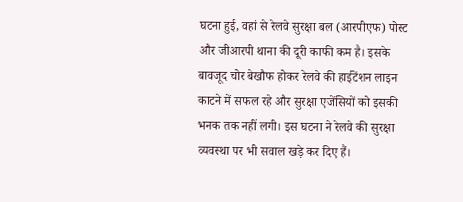घटना हुई, वहां से रेलवे सुरक्षा बल (आरपीएफ) पोस्ट और जीआरपी थाना की दूरी काफी कम है। इसके बावजूद चोर बेखौफ होकर रेलवे की हाईटेंशन लाइन काटने में सफल रहे और सुरक्षा एजेंसियों को इसकी भनक तक नहीं लगी। इस घटना ने रेलवे की सुरक्षा व्यवस्था पर भी सवाल खड़े कर दिए हैं।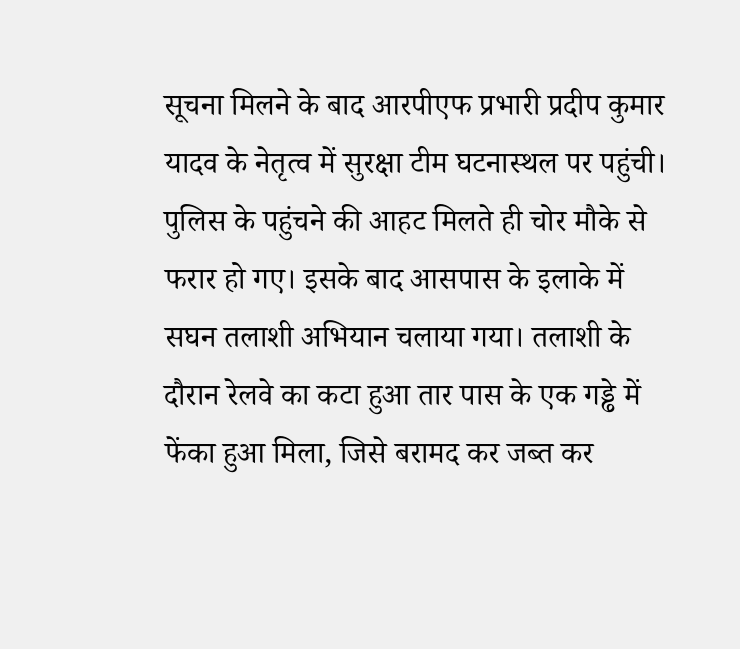सूचना मिलने के बाद आरपीएफ प्रभारी प्रदीप कुमार यादव के नेतृत्व में सुरक्षा टीम घटनास्थल पर पहुंची। पुलिस के पहुंचने की आहट मिलते ही चोर मौके से फरार हो गए। इसके बाद आसपास के इलाके में सघन तलाशी अभियान चलाया गया। तलाशी के दौरान रेलवे का कटा हुआ तार पास के एक गड्ढे में फेंका हुआ मिला, जिसे बरामद कर जब्त कर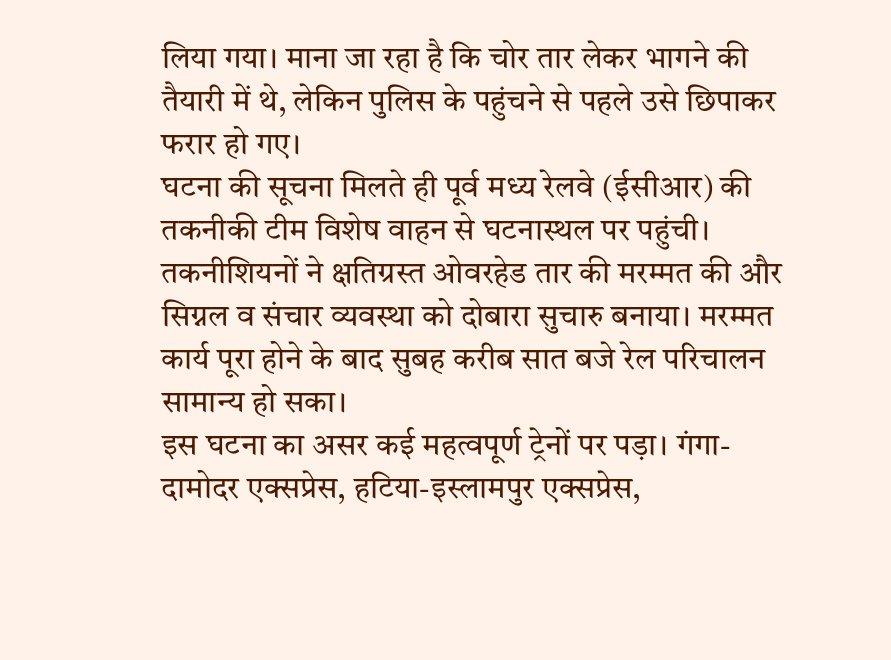लिया गया। माना जा रहा है कि चोर तार लेकर भागने की तैयारी में थे, लेकिन पुलिस के पहुंचने से पहले उसे छिपाकर फरार हो गए।
घटना की सूचना मिलते ही पूर्व मध्य रेलवे (ईसीआर) की तकनीकी टीम विशेष वाहन से घटनास्थल पर पहुंची। तकनीशियनों ने क्षतिग्रस्त ओवरहेड तार की मरम्मत की और सिग्नल व संचार व्यवस्था को दोबारा सुचारु बनाया। मरम्मत कार्य पूरा होने के बाद सुबह करीब सात बजे रेल परिचालन सामान्य हो सका।
इस घटना का असर कई महत्वपूर्ण ट्रेनों पर पड़ा। गंगा-दामोदर एक्सप्रेस, हटिया-इस्लामपुर एक्सप्रेस,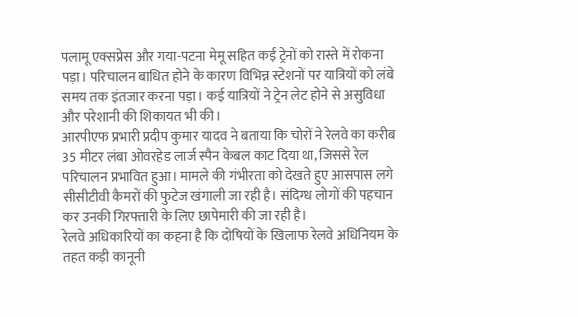पलामू एक्सप्रेस और गया-पटना मेमू सहित कई ट्रेनों को रास्ते में रोकना पड़ा। परिचालन बाधित होने के कारण विभिन्न स्टेशनों पर यात्रियों को लंबे समय तक इंतजार करना पड़ा। कई यात्रियों ने ट्रेन लेट होने से असुविधा और परेशानी की शिकायत भी की।
आरपीएफ प्रभारी प्रदीप कुमार यादव ने बताया कि चोरों ने रेलवे का करीब 35 मीटर लंबा ओवरहेड लार्ज स्पैन केबल काट दिया था, जिससे रेल परिचालन प्रभावित हुआ। मामले की गंभीरता को देखते हुए आसपास लगे सीसीटीवी कैमरों की फुटेज खंगाली जा रही है। संदिग्ध लोगों की पहचान कर उनकी गिरफ्तारी के लिए छापेमारी की जा रही है।
रेलवे अधिकारियों का कहना है कि दोषियों के खिलाफ रेलवे अधिनियम के तहत कड़ी कानूनी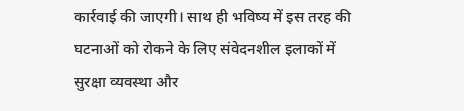कार्रवाई की जाएगी। साथ ही भविष्य में इस तरह की घटनाओं को रोकने के लिए संवेदनशील इलाकों में सुरक्षा व्यवस्था और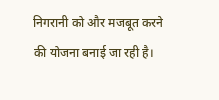निगरानी को और मजबूत करने की योजना बनाई जा रही है।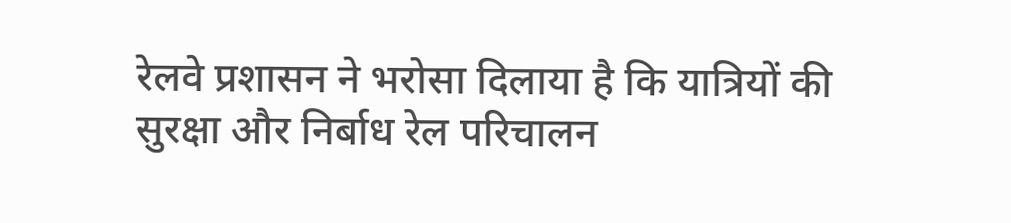रेलवे प्रशासन ने भरोसा दिलाया है कि यात्रियों की सुरक्षा और निर्बाध रेल परिचालन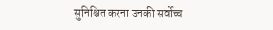सुनिश्चित करना उनकी सर्वोच्च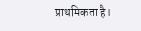प्राथमिकता है।